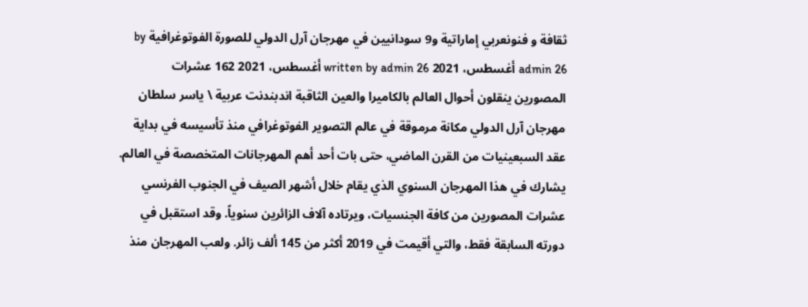ثقافة و فنونعربي إماراتية و9 سودانيين في مهرجان آرل الدولي للصورة الفوتوغرافية by admin 26 أغسطس، 2021 written by admin 26 أغسطس، 2021 162 عشرات المصورين ينقلون أحوال العالم بالكاميرا والعين الثاقبة اندبندنت عربية \ ياسر سلطان مهرجان آرل الدولي مكانة مرموقة في عالم التصوير الفوتوغرافي منذ تأسيسه في بداية عقد السبعينيات من القرن الماضي، حتى بات أحد أهم المهرجانات المتخصصة في العالم. يشارك في هذا المهرجان السنوي الذي يقام خلال أشهر الصيف في الجنوب الفرنسي عشرات المصورين من كافة الجنسيات، ويرتاده آلاف الزائرين سنوياً. وقد استقبل في دورته السابقة فقط، والتي أقيمت في 2019 أكثر من 145 ألف زائر. ولعب المهرجان منذ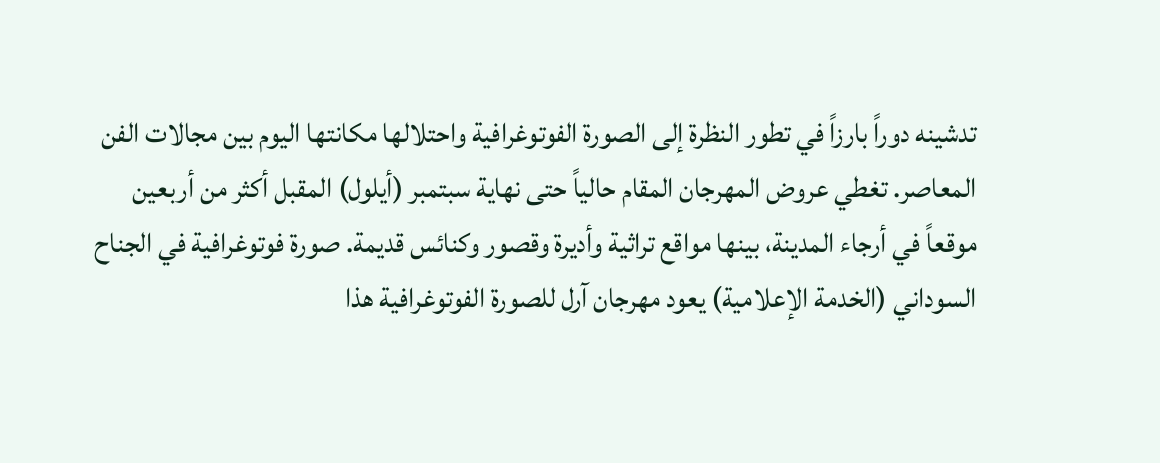تدشينه دوراً بارزاً في تطور النظرة إلى الصورة الفوتوغرافية واحتلالها مكانتها اليوم بين مجالات الفن المعاصر. تغطي عروض المهرجان المقام حالياً حتى نهاية سبتمبر (أيلول) المقبل أكثر من أربعين موقعاً في أرجاء المدينة، بينها مواقع تراثية وأديرة وقصور وكنائس قديمة. صورة فوتوغرافية في الجناح السوداني (الخدمة الإعلامية) يعود مهرجان آرل للصورة الفوتوغرافية هذا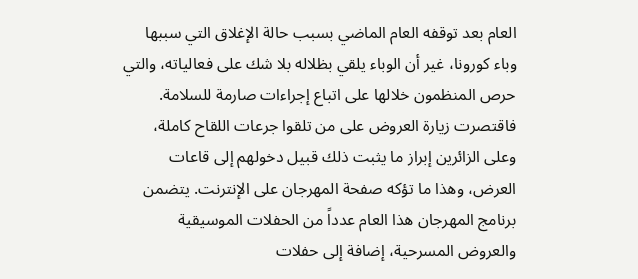العام بعد توقفه العام الماضي بسبب حالة الإغلاق التي سببها وباء كورونا، غير أن الوباء يلقي بظلاله بلا شك على فعالياته، والتي حرص المنظمون خلالها على اتباع إجراءات صارمة للسلامة. فاقتصرت زيارة العروض على من تلقوا جرعات اللقاح كاملة، وعلى الزائرين إبراز ما يثبت ذلك قبيل دخولهم إلى قاعات العرض، وهذا ما تؤكه صفحة المهرجان على الإنترنت. يتضمن برنامج المهرجان هذا العام عدداً من الحفلات الموسيقية والعروض المسرحية، إضافة إلى حفلات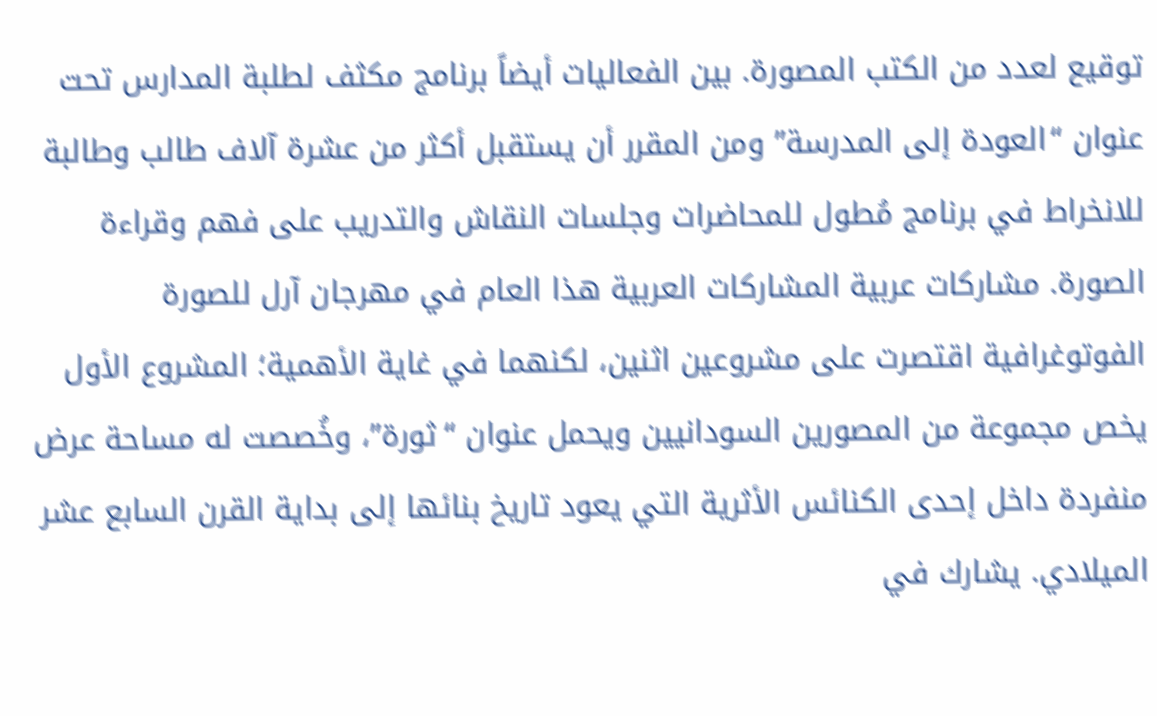توقيع لعدد من الكتب المصورة. بين الفعاليات أيضاً برنامج مكثف لطلبة المدارس تحت عنوان “العودة إلى المدرسة” ومن المقرر أن يستقبل أكثر من عشرة آلاف طالب وطالبة للانخراط في برنامج مُطول للمحاضرات وجلسات النقاش والتدريب على فهم وقراءة الصورة. مشاركات عربية المشاركات العربية هذا العام في مهرجان آرل للصورة الفوتوغرافية اقتصرت على مشروعين اثنين، لكنهما في غاية الأهمية؛ المشروع الأول يخص مجموعة من المصورين السودانيين ويحمل عنوان “ثورة”، وخُصصت له مساحة عرض منفردة داخل إحدى الكنائس الأثرية التي يعود تاريخ بنائها إلى بداية القرن السابع عشر الميلادي. يشارك في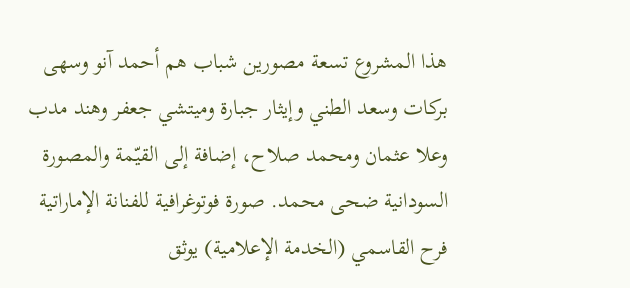هذا المشروع تسعة مصورين شباب هم أحمد آنو وسهى بركات وسعد الطني وإيثار جبارة وميتشي جعفر وهند مدب وعلا عثمان ومحمد صلاح، إضافة إلى القيّمة والمصورة السودانية ضحى محمد. صورة فوتوغرافية للفنانة الإماراتية فرح القاسمي (الخدمة الإعلامية) يوثق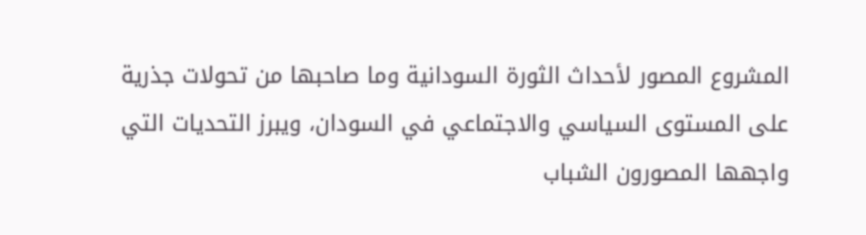المشروع المصور لأحداث الثورة السودانية وما صاحبها من تحولات جذرية على المستوى السياسي والاجتماعي في السودان، ويبرز التحديات التي واجهها المصورون الشباب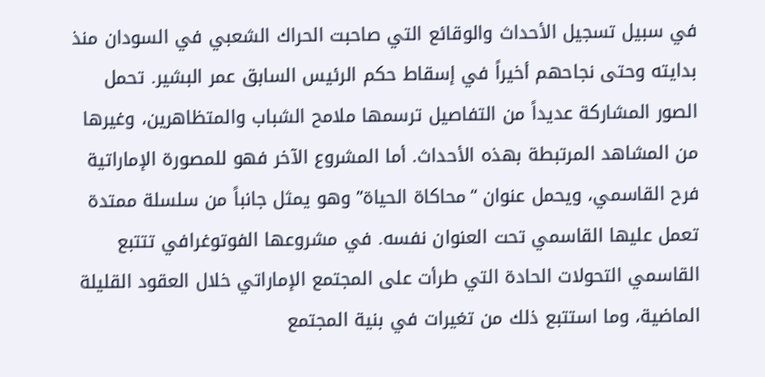في سبيل تسجيل الأحداث والوقائع التي صاحبت الحراك الشعبي في السودان منذ بدايته وحتى نجاحهم أخيراً في إسقاط حكم الرئيس السابق عمر البشير. تحمل الصور المشاركة عديداً من التفاصيل ترسمها ملامح الشباب والمتظاهرين، وغيرها من المشاهد المرتبطة بهذه الأحداث. أما المشروع الآخر فهو للمصورة الإماراتية فرح القاسمي، ويحمل عنوان “محاكاة الحياة” وهو يمثل جانباً من سلسلة ممتدة تعمل عليها القاسمي تحت العنوان نفسه. في مشروعها الفوتوغرافي تتتبع القاسمي التحولات الحادة التي طرأت على المجتمع الإماراتي خلال العقود القليلة الماضية، وما استتبع ذلك من تغيرات في بنية المجتمع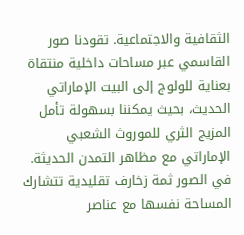الثقافية والاجتماعية. تقودنا صور القاسمي عبر مساحات داخلية منتقاة بعناية للولوج إلى البيت الإماراتي الحديث، بحيث يمكننا بسهولة تأمل المزيج الثري للموروث الشعبي الإماراتي مع مظاهر التمدن الحديثة. في الصور ثمة زخارف تقليدية تتشارك المساحة نفسها مع عناصر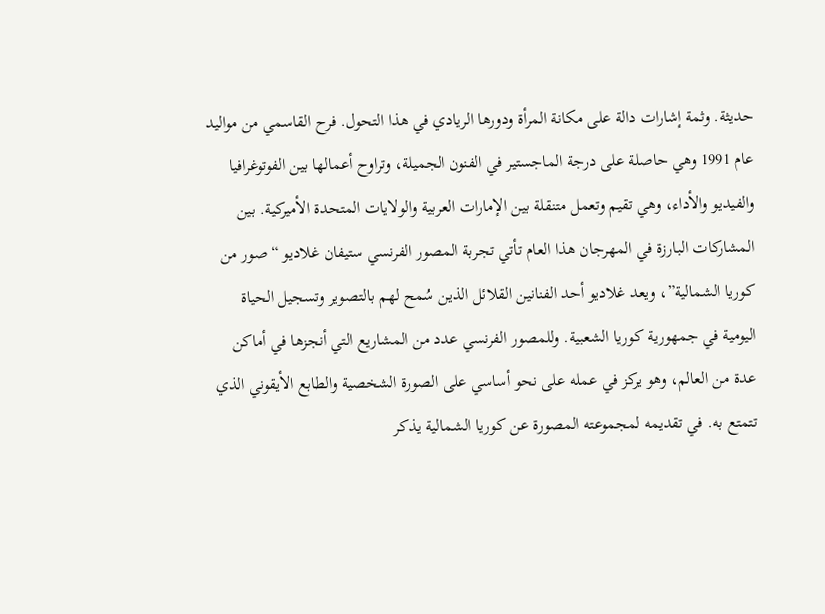حديثة. وثمة إشارات دالة على مكانة المرأة ودورها الريادي في هذا التحول. فرح القاسمي من مواليد عام 1991 وهي حاصلة على درجة الماجستير في الفنون الجميلة، وتراوح أعمالها بين الفوتوغرافيا والفيديو والأداء، وهي تقيم وتعمل متنقلة بين الإمارات العربية والولايات المتحدة الأميركية. بين المشاركات البارزة في المهرجان هذا العام تأتي تجربة المصور الفرنسي ستيفان غلاديو “صور من كوريا الشمالية”، ويعد غلاديو أحد الفنانين القلائل الذين سُمح لهم بالتصوير وتسجيل الحياة اليومية في جمهورية كوريا الشعبية. وللمصور الفرنسي عدد من المشاريع التي أنجزها في أماكن عدة من العالم، وهو يركز في عمله على نحو أساسي على الصورة الشخصية والطابع الأيقوني الذي تتمتع به. في تقديمه لمجموعته المصورة عن كوريا الشمالية يذكر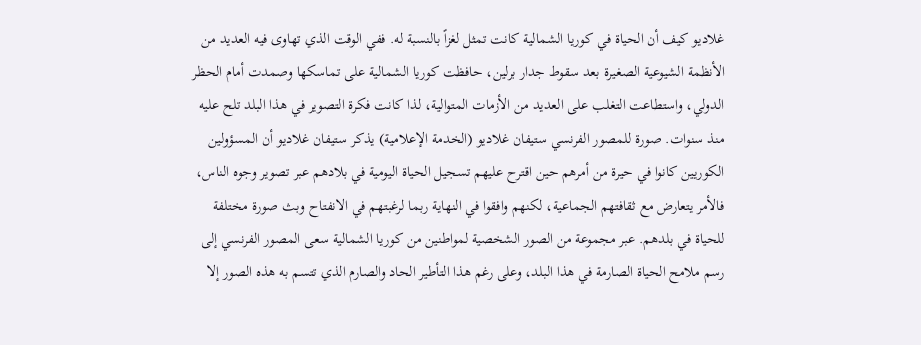غلاديو كيف أن الحياة في كوريا الشمالية كانت تمثل لغزاً بالنسبة له. ففي الوقت الذي تهاوى فيه العديد من الأنظمة الشيوعية الصغيرة بعد سقوط جدار برلين، حافظت كوريا الشمالية على تماسكها وصمدت أمام الحظر الدولي، واستطاعت التغلب على العديد من الأزمات المتوالية، لذا كانت فكرة التصوير في هذا البلد تلح عليه منذ سنوات. صورة للمصور الفرنسي ستيفان غلاديو (الخدمة الإعلامية) يذكر ستيفان غلاديو أن المسؤولين الكوريين كانوا في حيرة من أمرهم حين اقترح عليهم تسجيل الحياة اليومية في بلادهم عبر تصوير وجوه الناس، فالأمر يتعارض مع ثقافتهم الجماعية، لكنهم وافقوا في النهاية ربما لرغبتهم في الانفتاح وبث صورة مختلفة للحياة في بلدهم. عبر مجموعة من الصور الشخصية لمواطنين من كوريا الشمالية سعى المصور الفرنسي إلى رسم ملامح الحياة الصارمة في هذا البلد، وعلى رغم هذا التأطير الحاد والصارم الذي تتسم به هذه الصور إلا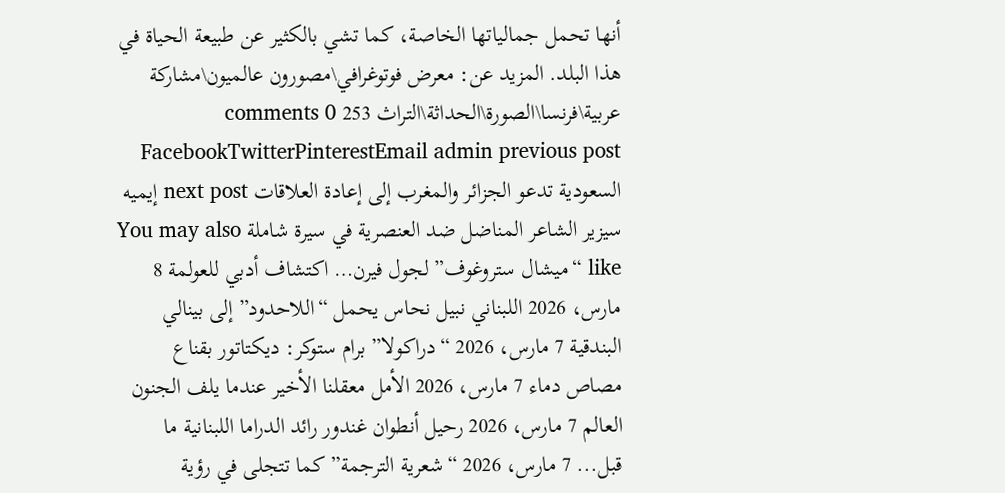أنها تحمل جمالياتها الخاصة، كما تشي بالكثير عن طبيعة الحياة في هذا البلد. المزيد عن: معرض فوتوغرافي\مصورون عالميون\مشاركة عربية\فرنسا\الصورة\الحداثة\التراث 253 comments 0 FacebookTwitterPinterestEmail admin previous post السعودية تدعو الجزائر والمغرب إلى إعادة العلاقات next post إيميه سيزير الشاعر المناضل ضد العنصرية في سيرة شاملة You may also like “ميشال ستروغوف” لجول فيرن… اكتشاف أدبي للعولمة 8 مارس، 2026 اللبناني نبيل نحاس يحمل “اللاحدود” إلى بينالي البندقية 7 مارس، 2026 “دراكولا” برام ستوكر: ديكتاتور بقناع مصاص دماء 7 مارس، 2026 الأمل معقلنا الأخير عندما يلف الجنون العالم 7 مارس، 2026 رحيل أنطوان غندور رائد الدراما اللبنانية ما قبل... 7 مارس، 2026 “شعرية الترجمة” كما تتجلى في رؤية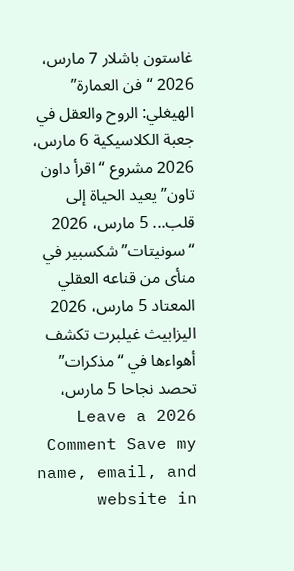غاستون باشلار 7 مارس، 2026 “فن العمارة” الهيغلي: الروح والعقل في جعبة الكلاسيكية 6 مارس، 2026 مشروع “اقرأ داون تاون” يعيد الحياة إلى قلب... 5 مارس، 2026 “سونيتات” شكسبير في منأى من قناعه العقلي المعتاد 5 مارس، 2026 اليزابيث غيلبرت تكشف أهواءها في “مذكرات” تحصد نجاحا 5 مارس، 2026 Leave a Comment Save my name, email, and website in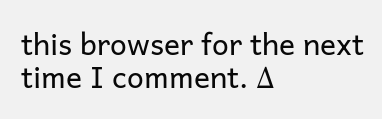this browser for the next time I comment. Δ